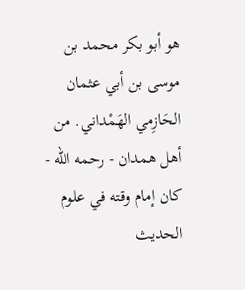هو أبو بكر محمد بن موسى بن أبي عثمان الحَازِمي الهَمْداني. من أهل همدان - رحمه الله - كان إمام وقته في علوم الحديث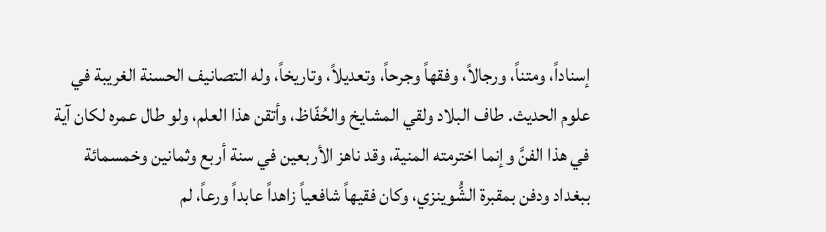إسناداً، ومتناً، ورجالاً، وفقهاً وجرحاً، وتعديلاً، وتاريخاً، وله التصانيف الحسنة الغريبة في علوم الحديث. طاف البلاد ولقي المشايخ والحُفّاظ، وأتقن هذا العلم، ولو طال عمره لكان آية في هذا الفنَّ وإنما اخترمته المنية، وقد ناهز الأربعين في سنة أربع وثمانين وخمسمائة ببغداد ودفن بمقبرة الشُّوينزي، وكان فقيهاً شافعياً زاهداً عابداً ورعاً، لم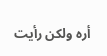أره ولكن رأيت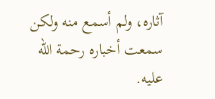آثاره، ولم أسمع منه ولكن سمعت أخباره رحمة الله عليه.